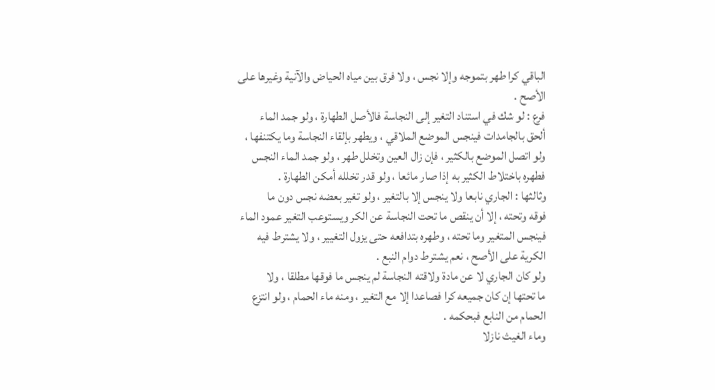الباقي كرا طهر بتموجه وإلا نجس ، ولا فرق بين مياه الحياض والآنية وغيرها على
الأصح .
فرع : لو شك في استناد التغير إلى النجاسة فالأصل الطهارة ، ولو جمد الماء
ألحق بالجامدات فينجس الموضع الملاقي ، ويطهر بإلقاء النجاسة وما يكتنفها ،
ولو اتصل الموضع بالكثير ، فإن زال العين وتخلل طهر ، ولو جمد الماء النجس
فطهره باختلاط الكثير به إذا صار مائعا ، ولو قدر تخلله أمكن الطهارة .
وثالثها : الجاري نابعا ولا ينجس إلا بالتغير ، ولو تغير بعضه نجس دون ما
فوقه وتحته ، إلا أن ينقص ما تحت النجاسة عن الكر ويستوعب التغير عمود الماء
فينجس المتغير وما تحته ، وطهره بتدافعه حتى يزول التغيير ، ولا يشترط فيه
الكرية على الأصح ، نعم يشترط دوام النبع .
ولو كان الجاري لا عن مادة ولاقته النجاسة لم ينجس ما فوقها مطلقا ، ولا
ما تحتها إن كان جميعه كرا فصاعدا إلا مع التغير ، ومنه ماء الحمام ، ولو انتزع
الحمام من النابع فبحكمه .
وماء الغيث نازلا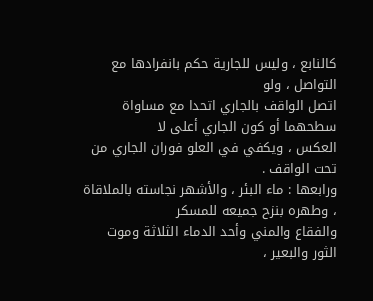كالنابع ، وليس للجارية حكم بانفرادها مع التواصل ، ولو
اتصل الواقف بالجاري اتحدا مع مساواة سطحهما أو كون الجاري أعلى لا
العكس ، ويكفي في العلو فوران الجاري من تحت الواقف .
ورابعها : ماء البئر ، والأشهر نجاسته بالملاقاة ، وطهره بنزح جميعه للمسكر
والفقاع والمني وأحد الدماء الثلاثة وموت الثور والبعير ،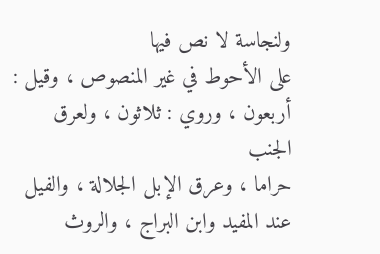ولنجاسة لا نص فيها
على الأحوط في غير المنصوص ، وقيل : أربعون ، وروي : ثلاثون ، ولعرق الجنب
حراما ، وعرق الإبل الجلالة ، والفيل عند المفيد وابن البراج ، والروث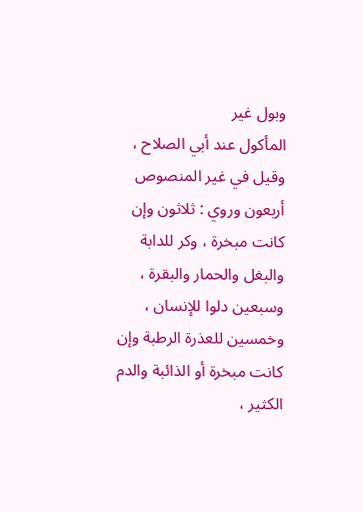وبول غير
المأكول عند أبي الصلاح ، وقيل في غير المنصوص أربعون وروي : ثلاثون وإن
كانت مبخرة ، وكر للدابة والبغل والحمار والبقرة ، وسبعين دلوا للإنسان ،
وخمسين للعذرة الرطبة وإن كانت مبخرة أو الذائبة والدم الكثير ،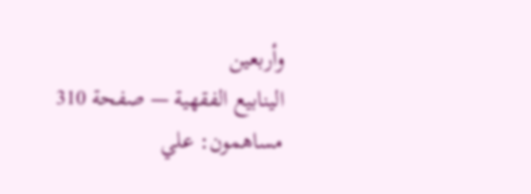وأربعين
الينابيع الفقهية — صفحة 310
مساهمون: علي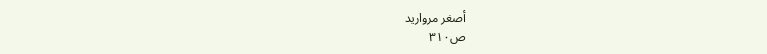أصغر مرواريد
ص٣١٠